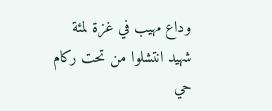وداع مهيب في غزة لمئة شهيد انتشلوا من تحت ركام حي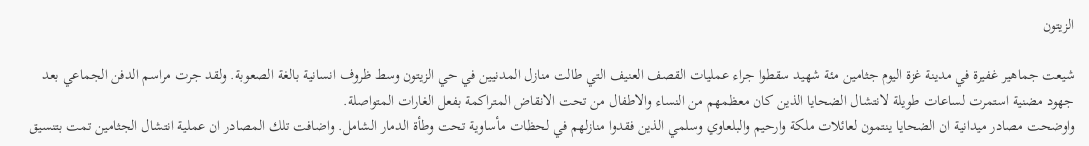الزيتون

شيعت جماهير غفيرة في مدينة غزة اليوم جثامين مئة شهيد سقطوا جراء عمليات القصف العنيف التي طالت منازل المدنيين في حي الزيتون وسط ظروف انسانية بالغة الصعوبة. ولقد جرت مراسم الدفن الجماعي بعد جهود مضنية استمرت لساعات طويلة لانتشال الضحايا الذين كان معظمهم من النساء والاطفال من تحت الانقاض المتراكمة بفعل الغارات المتواصلة.
واوضحت مصادر ميدانية ان الضحايا ينتمون لعائلات ملكة وارحيم والبلعاوي وسلمي الذين فقدوا منازلهم في لحظات مأساوية تحت وطأة الدمار الشامل. واضافت تلك المصادر ان عملية انتشال الجثامين تمت بتنسيق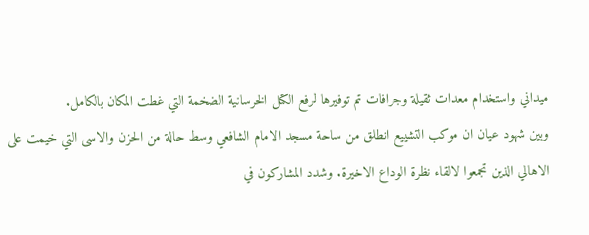ميداني واستخدام معدات ثقيلة وجرافات تم توفيرها لرفع الكتل الخرسانية الضخمة التي غطت المكان بالكامل.
وبين شهود عيان ان موكب التشييع انطلق من ساحة مسجد الامام الشافعي وسط حالة من الحزن والاسى التي خيمت على الاهالي الذين تجمعوا لالقاء نظرة الوداع الاخيرة. وشدد المشاركون في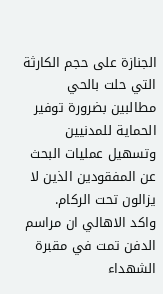الجنازة على حجم الكارثة التي حلت بالحي مطالبين بضرورة توفير الحماية للمدنيين وتسهيل عمليات البحث عن المفقودين الذين لا يزالون تحت الركام.
واكد الاهالي ان مراسم الدفن تمت في مقبرة الشهداء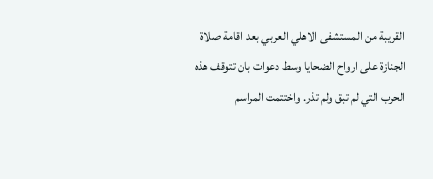القريبة من المستشفى الاهلي العربي بعد اقامة صلاة الجنازة على ارواح الضحايا وسط دعوات بان تتوقف هذه الحرب التي لم تبق ولم تذر. واختتمت المراسم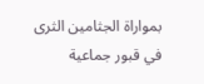بمواراة الجثامين الثرى في قبور جماعية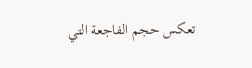تعكس حجم الفاجعة التي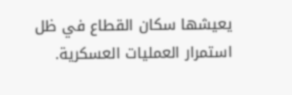يعيشها سكان القطاع في ظل استمرار العمليات العسكرية.